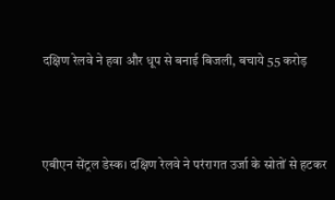दक्षिण रेलवे ने हवा और धूप से बनाई बिजली, बचाये 55 करोड़



एबीएन सेंट्रल डेस्क। दक्षिण रेलवे ने परंरागत उर्जा के स्रोतों से हटकर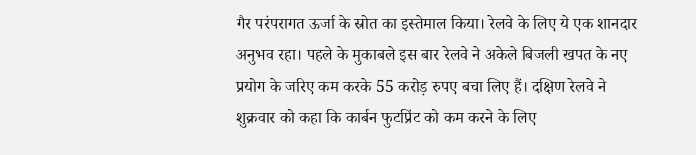गैर परंपरागत ऊर्जा के स्रोत का इस्तेमाल किया। रेलवे के लिए ये एक शानदार अनुभव रहा। पहले के मुकाबले इस बार रेलवे ने अकेले बिजली खपत के नए प्रयोग के जरिए कम करके 55 करोड़ रुपए बचा लिए हैं। दक्षिण रेलवे ने शुक्रवार को कहा कि कार्बन फुटप्रिंट को कम करने के लिए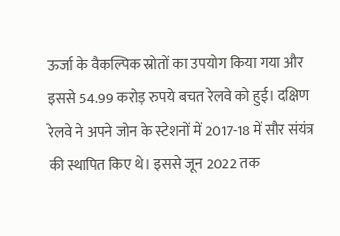ऊर्जा के वैकल्पिक स्रोतों का उपयोग किया गया और इससे 54.99 करोड़ रुपये बचत रेलवे को हुई। दक्षिण रेलवे ने अपने जोन के स्टेशनों में 2017-18 में सौर संयंत्र की स्थापित किए थे। इससे जून 2022 तक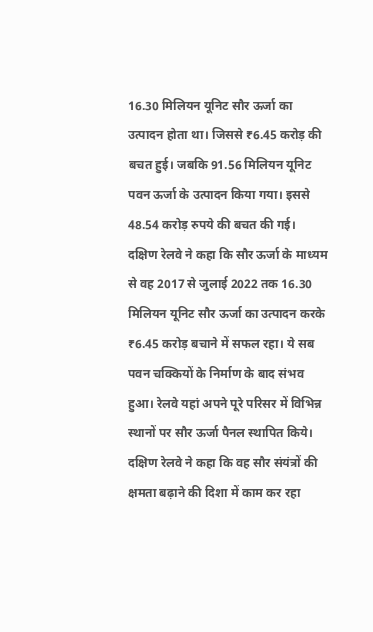16.30 मिलियन यूनिट सौर ऊर्जा का उत्पादन होता था। जिससे ₹6.45 करोड़ की बचत हुई। जबकि 91.56 मिलियन यूनिट पवन ऊर्जा के उत्पादन किया गया। इससे 48.54 करोड़ रुपये की बचत की गई। दक्षिण रेलवे ने कहा कि सौर ऊर्जा के माध्यम से वह 2017 से जुलाई 2022 तक 16.30 मिलियन यूनिट सौर ऊर्जा का उत्पादन करके ₹6.45 करोड़ बचाने में सफल रहा। ये सब पवन चक्कियों के निर्माण के बाद संभव हुआ। रेलवे यहां अपने पूरे परिसर में विभिन्न स्थानों पर सौर ऊर्जा पैनल स्थापित किये। दक्षिण रेलवे ने कहा कि वह सौर संयंत्रों की क्षमता बढ़ाने की दिशा में काम कर रहा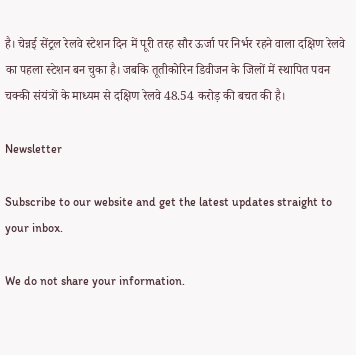है। चेन्नई सेंट्रल रेलवे स्टेशन दिन में पूरी तरह सौर ऊर्जा पर निर्भर रहने वाला दक्षिण रेलवे का पहला स्टेशन बन चुका है। जबकि तूतीकोरिन डिवीजन के जिलों में स्थापित पवन चक्की संयंत्रों के माध्यम से दक्षिण रेलवे 48.54 करोड़ की बचत की है।

Newsletter

Subscribe to our website and get the latest updates straight to your inbox.

We do not share your information.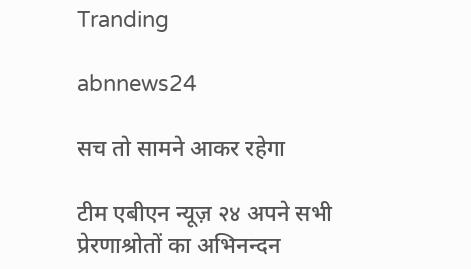Tranding

abnnews24

सच तो सामने आकर रहेगा

टीम एबीएन न्यूज़ २४ अपने सभी प्रेरणाश्रोतों का अभिनन्दन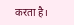करता है।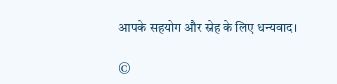आपके सहयोग और स्नेह के लिए धन्यवाद।

©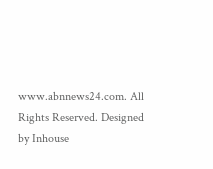www.abnnews24.com. All Rights Reserved. Designed by Inhouse